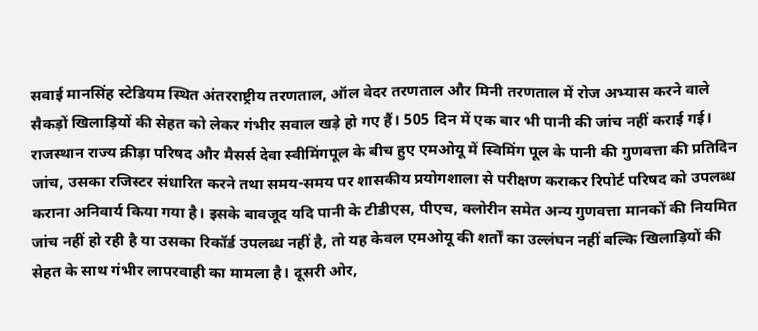सवाई मानसिंह स्टेडियम स्थित अंतरराष्ट्रीय तरणताल, ऑल वेदर तरणताल और मिनी तरणताल में रोज अभ्यास करने वाले सैकड़ों खिलाड़ियों की सेहत को लेकर गंभीर सवाल खड़े हो गए हैं। 505 दिन में एक बार भी पानी की जांच नहीं कराई गई। राजस्थान राज्य क्रीड़ा परिषद और मैसर्स देवा स्वीमिंगपूल के बीच हुए एमओयू में स्विमिंग पूल के पानी की गुणवत्ता की प्रतिदिन जांच, उसका रजिस्टर संधारित करने तथा समय-समय पर शासकीय प्रयोगशाला से परीक्षण कराकर रिपोर्ट परिषद को उपलब्ध कराना अनिवार्य किया गया है। इसके बावजूद यदि पानी के टीडीएस, पीएच, क्लोरीन समेत अन्य गुणवत्ता मानकों की नियमित जांच नहीं हो रही है या उसका रिकॉर्ड उपलब्ध नहीं है, तो यह केवल एमओयू की शर्तों का उल्लंघन नहीं बल्कि खिलाड़ियों की सेहत के साथ गंभीर लापरवाही का मामला है। दूसरी ओर,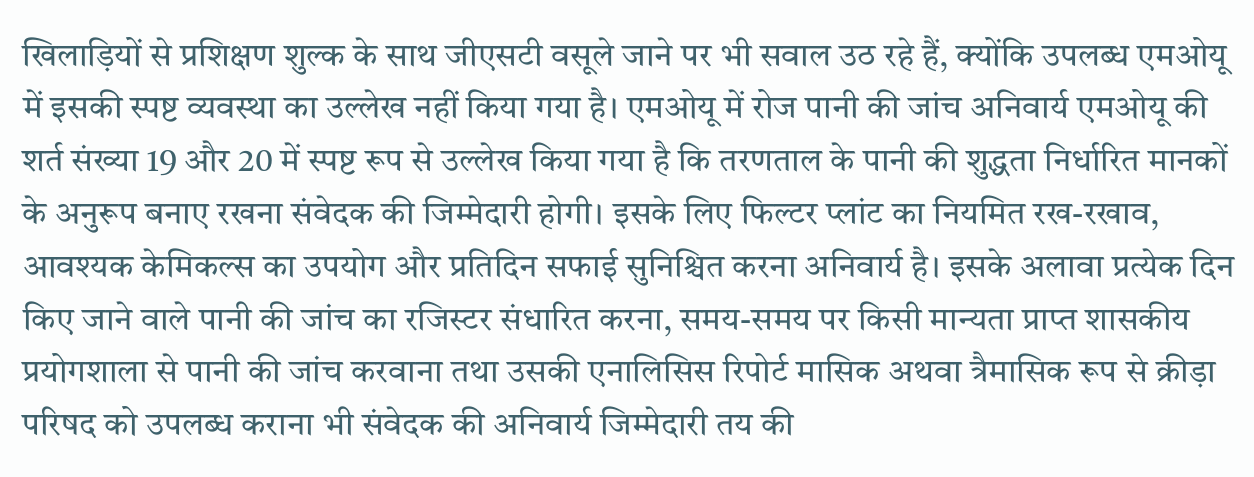खिलाड़ियों से प्रशिक्षण शुल्क के साथ जीएसटी वसूले जाने पर भी सवाल उठ रहे हैं, क्योंकि उपलब्ध एमओयू में इसकी स्पष्ट व्यवस्था का उल्लेख नहीं किया गया है। एमओयू में रोज पानी की जांच अनिवार्य एमओयू की शर्त संख्या 19 और 20 में स्पष्ट रूप से उल्लेख किया गया है कि तरणताल के पानी की शुद्धता निर्धारित मानकों के अनुरूप बनाए रखना संवेदक की जिम्मेदारी होगी। इसके लिए फिल्टर प्लांट का नियमित रख-रखाव, आवश्यक केमिकल्स का उपयोग और प्रतिदिन सफाई सुनिश्चित करना अनिवार्य है। इसके अलावा प्रत्येक दिन किए जाने वाले पानी की जांच का रजिस्टर संधारित करना, समय-समय पर किसी मान्यता प्राप्त शासकीय प्रयोगशाला से पानी की जांच करवाना तथा उसकी एनालिसिस रिपोर्ट मासिक अथवा त्रैमासिक रूप से क्रीड़ा परिषद को उपलब्ध कराना भी संवेदक की अनिवार्य जिम्मेदारी तय की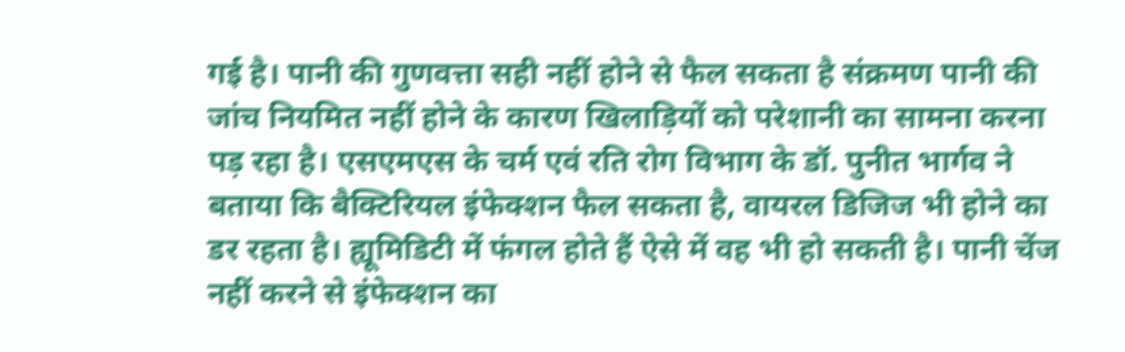गई है। पानी की गुणवत्ता सही नहीं होने से फैल सकता है संक्रमण पानी की जांच नियमित नहीं होने के कारण खिलाड़ियों को परेशानी का सामना करना पड़ रहा है। एसएमएस के चर्म एवं रति रोग विभाग के डॉ. पुनीत भार्गव ने बताया कि बैक्टिरियल इंफेक्शन फैल सकता है, वायरल डिजिज भी होने का डर रहता है। ह्यूमिडिटी में फंगल होते हैं ऐसे में वह भी हो सकती है। पानी चेंज नहीं करने से इंफेक्शन का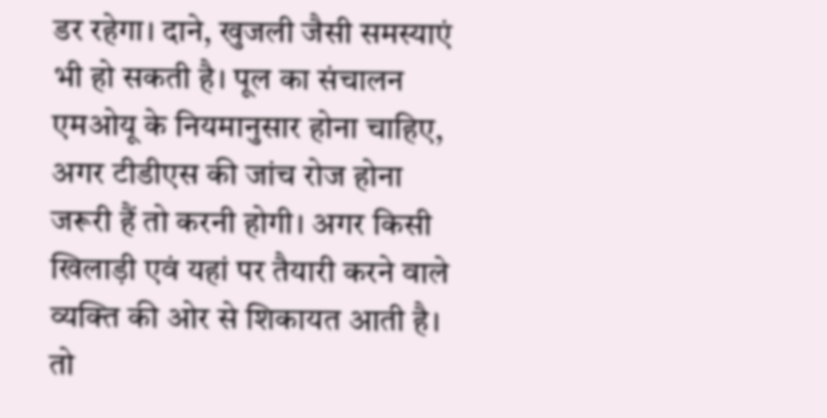डर रहेगा। दाने, खुजली जैसी समस्याएं भी हो सकती है। पूल का संचालन एमओयू के नियमानुसार होना चाहिए, अगर टीडीएस की जांच रोज होना जरूरी हैं तो करनी होगी। अगर किसी खिलाड़ी एवं यहां पर तैयारी करने वाले व्यक्ति की ओर से शिकायत आती है। तो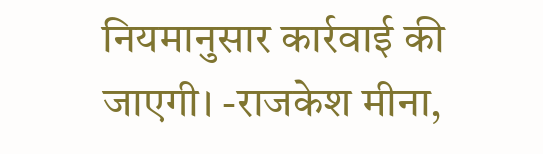नियमानुसार कार्रवाई की जाएगी। -राजकेश मीना,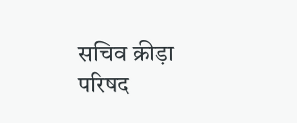सचिव क्रीड़ा परिषद